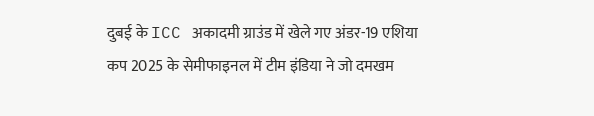दुबई के ICC अकादमी ग्राउंड में खेले गए अंडर-19 एशिया कप 2025 के सेमीफाइनल में टीम इंडिया ने जो दमखम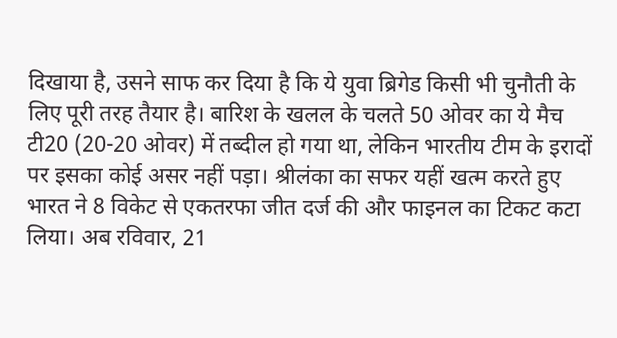दिखाया है, उसने साफ कर दिया है कि ये युवा ब्रिगेड किसी भी चुनौती के लिए पूरी तरह तैयार है। बारिश के खलल के चलते 50 ओवर का ये मैच टी20 (20-20 ओवर) में तब्दील हो गया था, लेकिन भारतीय टीम के इरादों पर इसका कोई असर नहीं पड़ा। श्रीलंका का सफर यहीं खत्म करते हुए भारत ने 8 विकेट से एकतरफा जीत दर्ज की और फाइनल का टिकट कटा लिया। अब रविवार, 21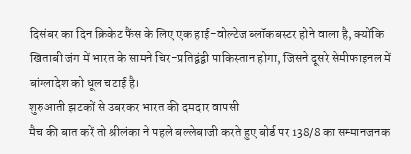दिसंबर का दिन क्रिकेट फैंस के लिए एक हाई-वोल्टेज ब्लॉकबस्टर होने वाला है, क्योंकि खिताबी जंग में भारत के सामने चिर-प्रतिद्वंद्वी पाकिस्तान होगा, जिसने दूसरे सेमीफाइनल में बांग्लादेश को धूल चटाई है।
शुरुआती झटकों से उबरकर भारत की दमदार वापसी
मैच की बात करें तो श्रीलंका ने पहले बल्लेबाजी करते हुए बोर्ड पर 138/8 का सम्मानजनक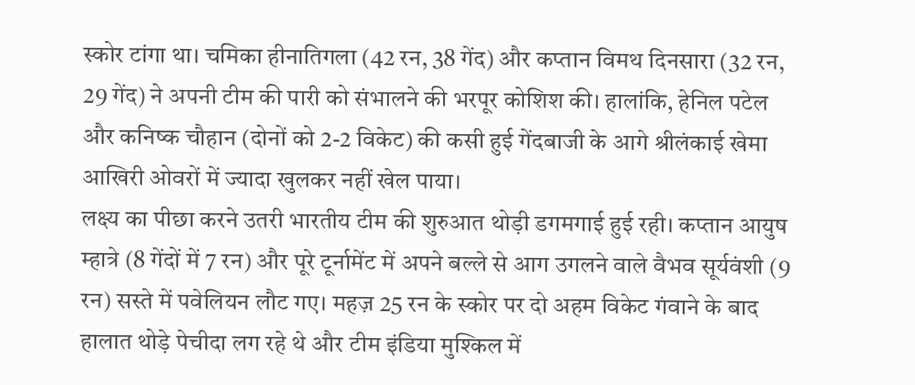स्कोर टांगा था। चमिका हीनातिगला (42 रन, 38 गेंद) और कप्तान विमथ दिनसारा (32 रन, 29 गेंद) ने अपनी टीम की पारी को संभालने की भरपूर कोशिश की। हालांकि, हेनिल पटेल और कनिष्क चौहान (दोनों को 2-2 विकेट) की कसी हुई गेंदबाजी के आगे श्रीलंकाई खेमा आखिरी ओवरों में ज्यादा खुलकर नहीं खेल पाया।
लक्ष्य का पीछा करने उतरी भारतीय टीम की शुरुआत थोड़ी डगमगाई हुई रही। कप्तान आयुष म्हात्रे (8 गेंदों में 7 रन) और पूरे टूर्नामेंट में अपने बल्ले से आग उगलने वाले वैभव सूर्यवंशी (9 रन) सस्ते में पवेलियन लौट गए। महज़ 25 रन के स्कोर पर दो अहम विकेट गंवाने के बाद हालात थोड़े पेचीदा लग रहे थे और टीम इंडिया मुश्किल में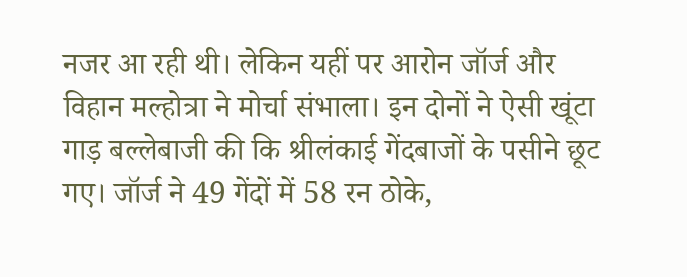नजर आ रही थी। लेकिन यहीं पर आरोन जॉर्ज और विहान मल्होत्रा ने मोर्चा संभाला। इन दोनों ने ऐसी खूंटा गाड़ बल्लेबाजी की कि श्रीलंकाई गेंदबाजों के पसीने छूट गए। जॉर्ज ने 49 गेंदों में 58 रन ठोके,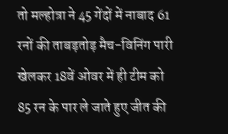तो मल्होत्रा ने 45 गेंदों में नाबाद 61 रनों की ताबड़तोड़ मैच-विनिंग पारी खेलकर 18वें ओवर में ही टीम को 85 रन के पार ले जाते हुए जीत की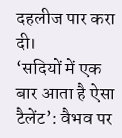दहलीज पार करा दी।
‘सदियों में एक बार आता है ऐसा टैलेंट’: वैभव पर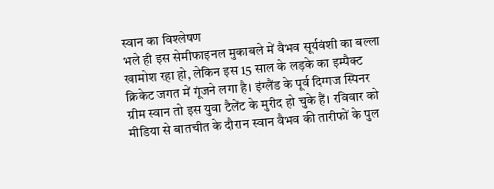स्वान का विश्लेषण
भले ही इस सेमीफाइनल मुकाबले में वैभव सूर्यवंशी का बल्ला खामोश रहा हो, लेकिन इस 15 साल के लड़के का इम्पैक्ट क्रिकेट जगत में गूंजने लगा है। इंग्लैंड के पूर्व दिग्गज स्पिनर ग्रीम स्वान तो इस युवा टैलेंट के मुरीद हो चुके हैं। रविवार को मीडिया से बातचीत के दौरान स्वान वैभव की तारीफों के पुल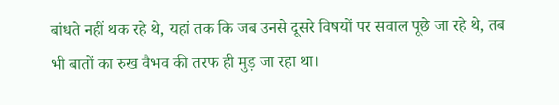बांधते नहीं थक रहे थे, यहां तक कि जब उनसे दूसरे विषयों पर सवाल पूछे जा रहे थे, तब भी बातों का रुख वैभव की तरफ ही मुड़ जा रहा था।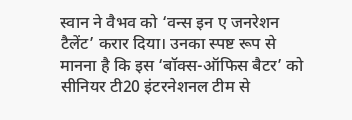स्वान ने वैभव को ‘वन्स इन ए जनरेशन टैलेंट’ करार दिया। उनका स्पष्ट रूप से मानना है कि इस ‘बॉक्स-ऑफिस बैटर’ को सीनियर टी20 इंटरनेशनल टीम से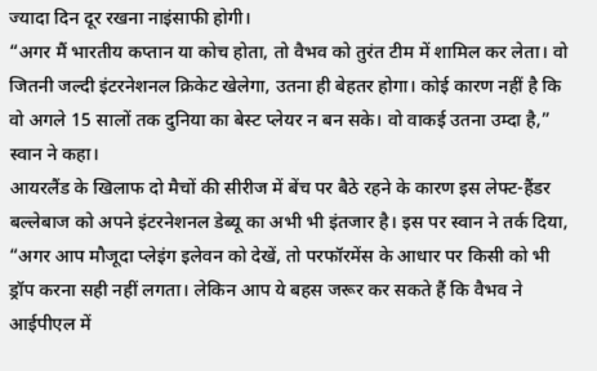ज्यादा दिन दूर रखना नाइंसाफी होगी।
“अगर मैं भारतीय कप्तान या कोच होता, तो वैभव को तुरंत टीम में शामिल कर लेता। वो जितनी जल्दी इंटरनेशनल क्रिकेट खेलेगा, उतना ही बेहतर होगा। कोई कारण नहीं है कि वो अगले 15 सालों तक दुनिया का बेस्ट प्लेयर न बन सके। वो वाकई उतना उम्दा है,” स्वान ने कहा।
आयरलैंड के खिलाफ दो मैचों की सीरीज में बेंच पर बैठे रहने के कारण इस लेफ्ट-हैंडर बल्लेबाज को अपने इंटरनेशनल डेब्यू का अभी भी इंतजार है। इस पर स्वान ने तर्क दिया, “अगर आप मौजूदा प्लेइंग इलेवन को देखें, तो परफॉरमेंस के आधार पर किसी को भी ड्रॉप करना सही नहीं लगता। लेकिन आप ये बहस जरूर कर सकते हैं कि वैभव ने आईपीएल में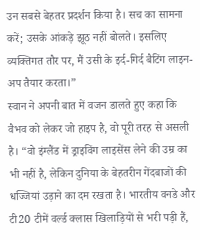उन सबसे बेहतर प्रदर्शन किया है। सच का सामना करें; उसके आंकड़े झूठ नहीं बोलते। इसलिए व्यक्तिगत तौर पर, मैं उसी के इर्द-गिर्द बैटिंग लाइन-अप तैयार करता।”
स्वान ने अपनी बात में वजन डालते हुए कहा कि वैभव को लेकर जो हाइप है, वो पूरी तरह से असली है। “वो इंग्लैंड में ड्राइविंग लाइसेंस लेने की उम्र का भी नहीं है, लेकिन दुनिया के बेहतरीन गेंदबाजों की धज्जियां उड़ाने का दम रखता है। भारतीय वनडे और टी20 टीमें वर्ल्ड क्लास खिलाड़ियों से भरी पड़ी हैं,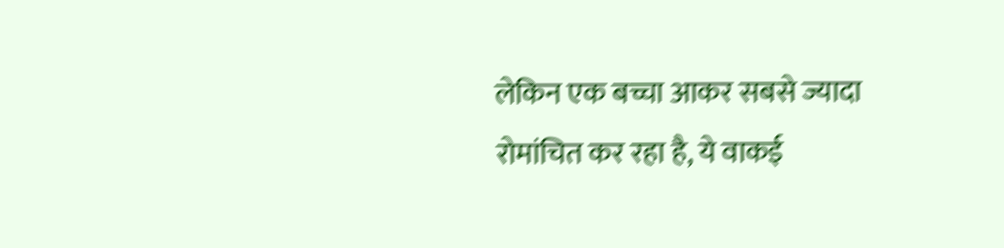लेकिन एक बच्चा आकर सबसे ज्यादा रोमांचित कर रहा है, ये वाकई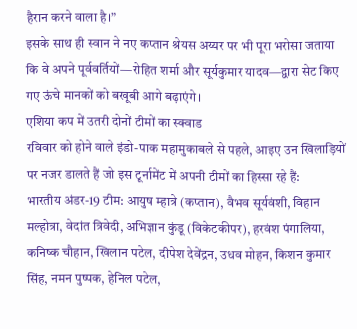हैरान करने वाला है।”
इसके साथ ही स्वान ने नए कप्तान श्रेयस अय्यर पर भी पूरा भरोसा जताया कि वे अपने पूर्ववर्तियों—रोहित शर्मा और सूर्यकुमार यादव—द्वारा सेट किए गए ऊंचे मानकों को बखूबी आगे बढ़ाएंगे।
एशिया कप में उतरी दोनों टीमों का स्क्वाड
रविवार को होने वाले इंडो-पाक महामुकाबले से पहले, आइए उन खिलाड़ियों पर नजर डालते हैं जो इस टूर्नामेंट में अपनी टीमों का हिस्सा रहे हैं:
भारतीय अंडर-19 टीम: आयुष म्हात्रे (कप्तान), वैभव सूर्यवंशी, विहान मल्होत्रा, वेदांत त्रिवेदी, अभिज्ञान कुंडू (विकेटकीपर), हरवंश पंगालिया, कनिष्क चौहान, खिलान पटेल, दीपेश देवेंद्रन, उधव मोहन, किशन कुमार सिंह, नमन पुष्पक, हेनिल पटेल,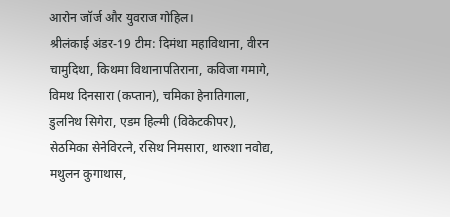आरोन जॉर्ज और युवराज गोहिल।
श्रीलंकाई अंडर-19 टीम: दिमंथा महाविथाना, वीरन चामुदिथा, किथमा विथानापतिराना, कविजा गमागे, विमथ दिनसारा (कप्तान), चमिका हेनातिगाला, डुलनिथ सिगेरा, एडम हिल्मी (विकेटकीपर), सेठमिका सेनेविरत्ने, रसिथ निमसारा, थारुशा नवोद्य, मथुलन कुगाथास,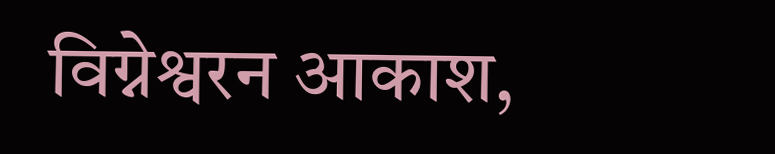विग्नेश्वरन आकाश,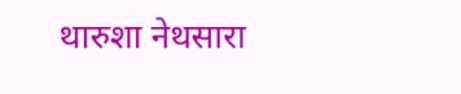थारुशा नेथसारा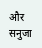और सनुजा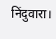निंदुवारा।